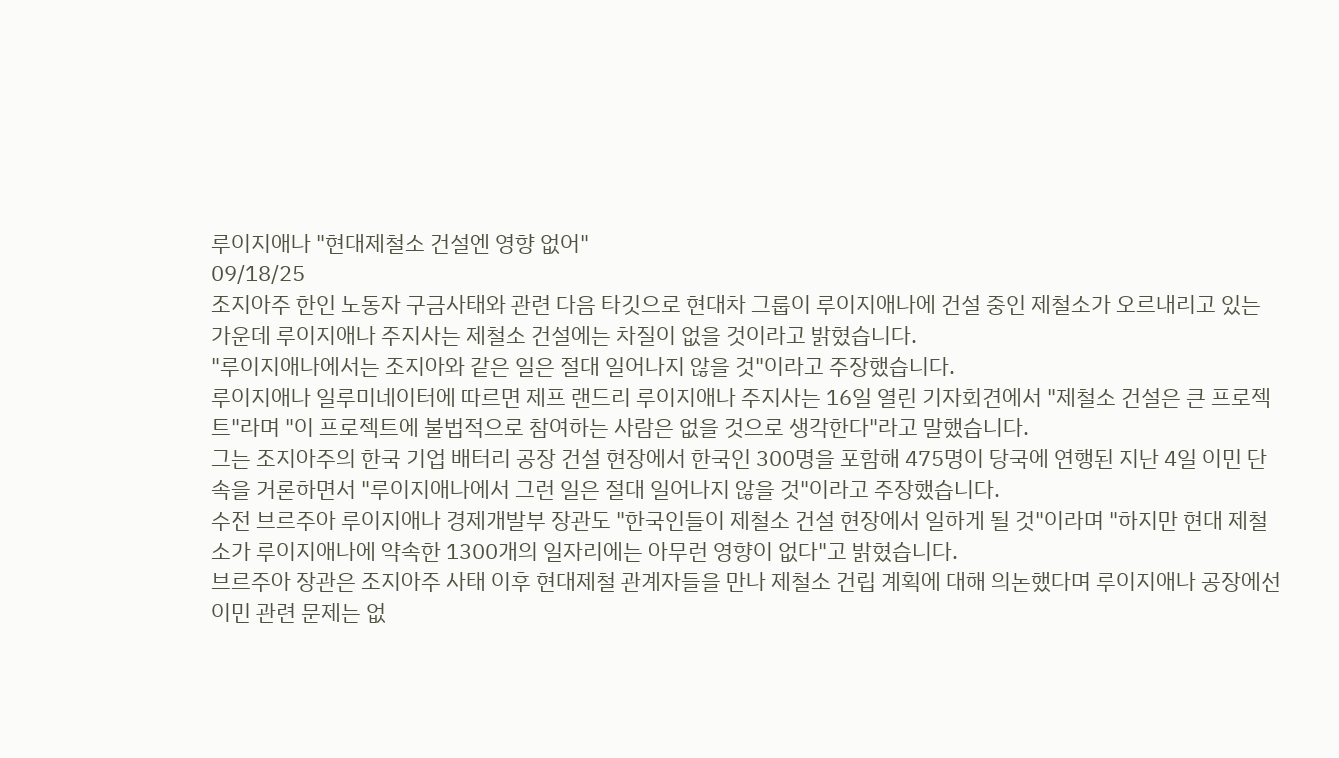루이지애나 "현대제철소 건설엔 영향 없어"
09/18/25
조지아주 한인 노동자 구금사태와 관련 다음 타깃으로 현대차 그룹이 루이지애나에 건설 중인 제철소가 오르내리고 있는 가운데 루이지애나 주지사는 제철소 건설에는 차질이 없을 것이라고 밝혔습니다.
"루이지애나에서는 조지아와 같은 일은 절대 일어나지 않을 것"이라고 주장했습니다.
루이지애나 일루미네이터에 따르면 제프 랜드리 루이지애나 주지사는 16일 열린 기자회견에서 "제철소 건설은 큰 프로젝트"라며 "이 프로젝트에 불법적으로 참여하는 사람은 없을 것으로 생각한다"라고 말했습니다.
그는 조지아주의 한국 기업 배터리 공장 건설 현장에서 한국인 300명을 포함해 475명이 당국에 연행된 지난 4일 이민 단속을 거론하면서 "루이지애나에서 그런 일은 절대 일어나지 않을 것"이라고 주장했습니다.
수전 브르주아 루이지애나 경제개발부 장관도 "한국인들이 제철소 건설 현장에서 일하게 될 것"이라며 "하지만 현대 제철소가 루이지애나에 약속한 1300개의 일자리에는 아무런 영향이 없다"고 밝혔습니다.
브르주아 장관은 조지아주 사태 이후 현대제철 관계자들을 만나 제철소 건립 계획에 대해 의논했다며 루이지애나 공장에선 이민 관련 문제는 없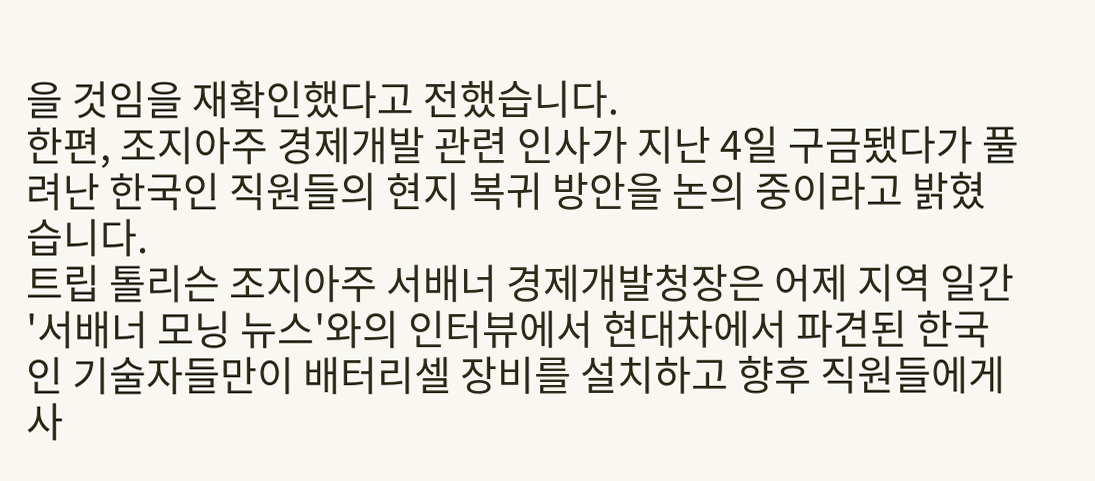을 것임을 재확인했다고 전했습니다.
한편, 조지아주 경제개발 관련 인사가 지난 4일 구금됐다가 풀려난 한국인 직원들의 현지 복귀 방안을 논의 중이라고 밝혔습니다.
트립 톨리슨 조지아주 서배너 경제개발청장은 어제 지역 일간 '서배너 모닝 뉴스'와의 인터뷰에서 현대차에서 파견된 한국인 기술자들만이 배터리셀 장비를 설치하고 향후 직원들에게 사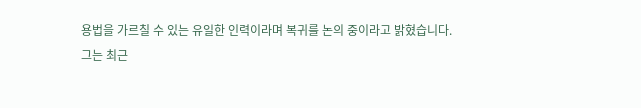용법을 가르칠 수 있는 유일한 인력이라며 복귀를 논의 중이라고 밝혔습니다.
그는 최근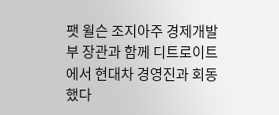팻 윌슨 조지아주 경제개발부 장관과 함께 디트로이트에서 현대차 경영진과 회동했다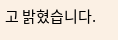고 밝혔습니다.